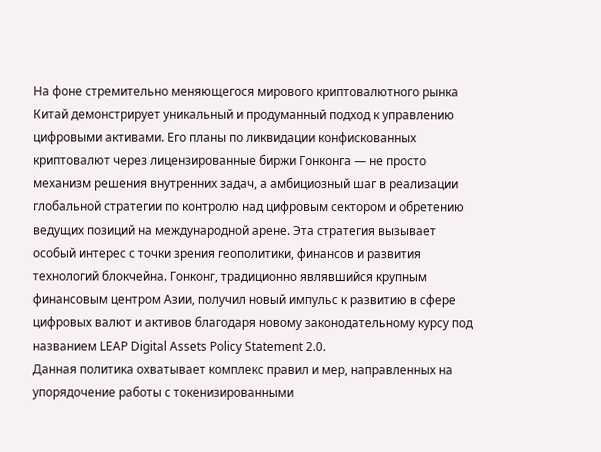На фоне стремительно меняющегося мирового криптовалютного рынка Китай демонстрирует уникальный и продуманный подход к управлению цифровыми активами. Его планы по ликвидации конфискованных криптовалют через лицензированные биржи Гонконга — не просто механизм решения внутренних задач, а амбициозный шаг в реализации глобальной стратегии по контролю над цифровым сектором и обретению ведущих позиций на международной арене. Эта стратегия вызывает особый интерес с точки зрения геополитики, финансов и развития технологий блокчейна. Гонконг, традиционно являвшийся крупным финансовым центром Азии, получил новый импульс к развитию в сфере цифровых валют и активов благодаря новому законодательному курсу под названием LEAP Digital Assets Policy Statement 2.0.
Данная политика охватывает комплекс правил и мер, направленных на упорядочение работы с токенизированными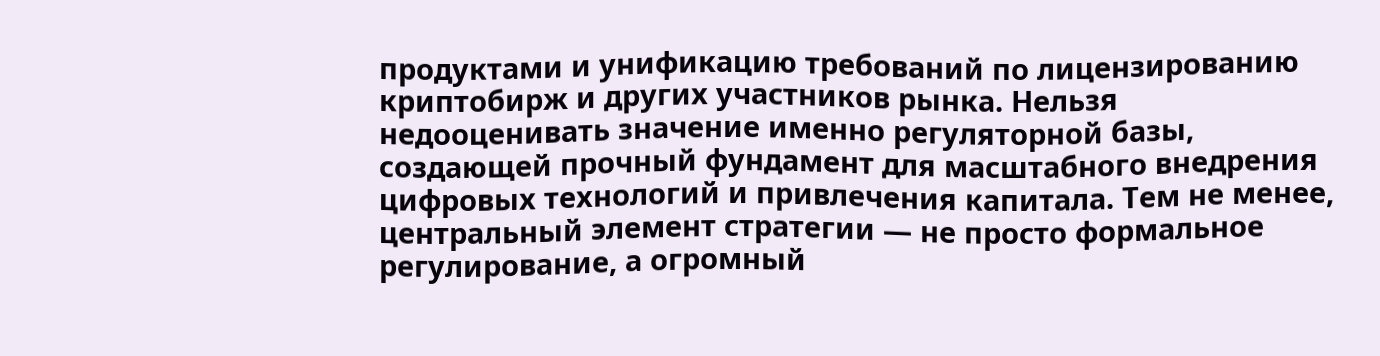продуктами и унификацию требований по лицензированию криптобирж и других участников рынка. Нельзя недооценивать значение именно регуляторной базы, создающей прочный фундамент для масштабного внедрения цифровых технологий и привлечения капитала. Тем не менее, центральный элемент стратегии — не просто формальное регулирование, а огромный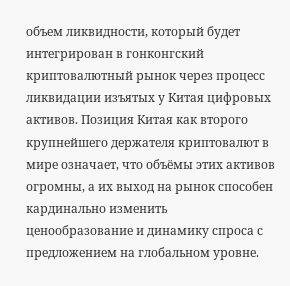объем ликвидности, который будет интегрирован в гонконгский криптовалютный рынок через процесс ликвидации изъятых у Китая цифровых активов. Позиция Китая как второго крупнейшего держателя криптовалют в мире означает, что объёмы этих активов огромны, а их выход на рынок способен кардинально изменить ценообразование и динамику спроса с предложением на глобальном уровне.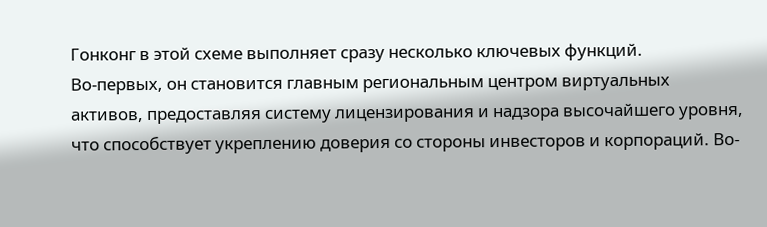Гонконг в этой схеме выполняет сразу несколько ключевых функций.
Во-первых, он становится главным региональным центром виртуальных активов, предоставляя систему лицензирования и надзора высочайшего уровня, что способствует укреплению доверия со стороны инвесторов и корпораций. Во-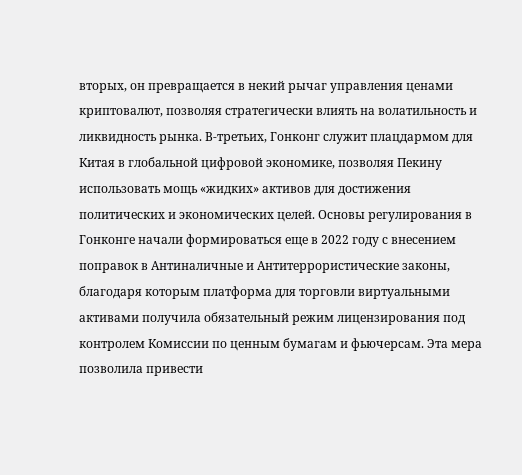вторых, он превращается в некий рычаг управления ценами криптовалют, позволяя стратегически влиять на волатильность и ликвидность рынка. В-третьих, Гонконг служит плацдармом для Китая в глобальной цифровой экономике, позволяя Пекину использовать мощь «жидких» активов для достижения политических и экономических целей. Основы регулирования в Гонконге начали формироваться еще в 2022 году с внесением поправок в Антиналичные и Антитеррористические законы, благодаря которым платформа для торговли виртуальными активами получила обязательный режим лицензирования под контролем Комиссии по ценным бумагам и фьючерсам. Эта мера позволила привести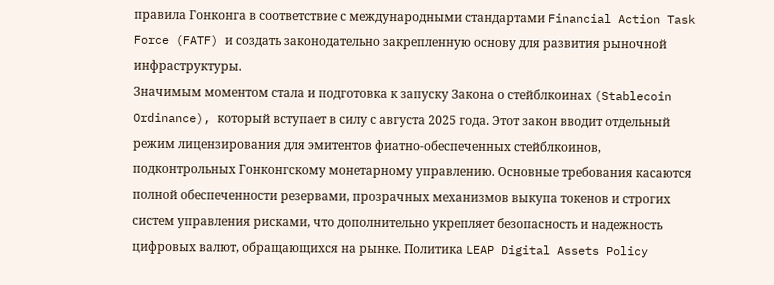правила Гонконга в соответствие с международными стандартами Financial Action Task Force (FATF) и создать законодательно закрепленную основу для развития рыночной инфраструктуры.
Значимым моментом стала и подготовка к запуску Закона о стейблкоинах (Stablecoin Ordinance), который вступает в силу с августа 2025 года. Этот закон вводит отдельный режим лицензирования для эмитентов фиатно-обеспеченных стейблкоинов, подконтрольных Гонконгскому монетарному управлению. Основные требования касаются полной обеспеченности резервами, прозрачных механизмов выкупа токенов и строгих систем управления рисками, что дополнительно укрепляет безопасность и надежность цифровых валют, обращающихся на рынке. Политика LEAP Digital Assets Policy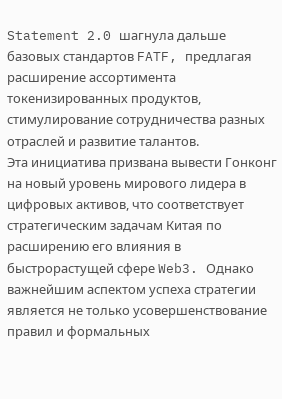Statement 2.0 шагнула дальше базовых стандартов FATF, предлагая расширение ассортимента токенизированных продуктов, стимулирование сотрудничества разных отраслей и развитие талантов.
Эта инициатива призвана вывести Гонконг на новый уровень мирового лидера в цифровых активов, что соответствует стратегическим задачам Китая по расширению его влияния в быстрорастущей сфере Web3. Однако важнейшим аспектом успеха стратегии является не только усовершенствование правил и формальных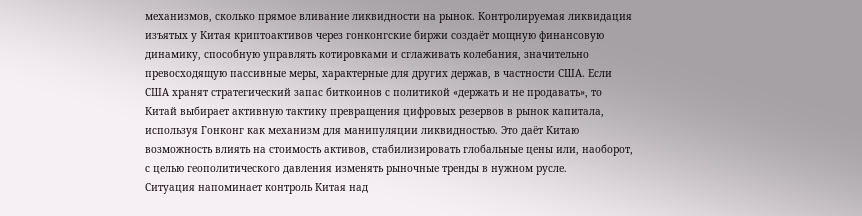механизмов, сколько прямое вливание ликвидности на рынок. Контролируемая ликвидация изъятых у Китая криптоактивов через гонконгские биржи создаёт мощную финансовую динамику, способную управлять котировками и сглаживать колебания, значительно превосходящую пассивные меры, характерные для других держав, в частности США. Если США хранят стратегический запас биткоинов с политикой «держать и не продавать», то Китай выбирает активную тактику превращения цифровых резервов в рынок капитала, используя Гонконг как механизм для манипуляции ликвидностью. Это даёт Китаю возможность влиять на стоимость активов, стабилизировать глобальные цены или, наоборот, с целью геополитического давления изменять рыночные тренды в нужном русле.
Ситуация напоминает контроль Китая над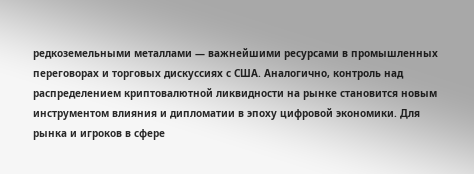редкоземельными металлами — важнейшими ресурсами в промышленных переговорах и торговых дискуссиях с США. Аналогично, контроль над распределением криптовалютной ликвидности на рынке становится новым инструментом влияния и дипломатии в эпоху цифровой экономики. Для рынка и игроков в сфере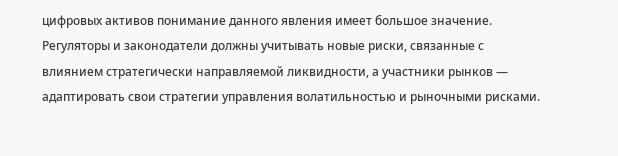цифровых активов понимание данного явления имеет большое значение. Регуляторы и законодатели должны учитывать новые риски, связанные с влиянием стратегически направляемой ликвидности, а участники рынков — адаптировать свои стратегии управления волатильностью и рыночными рисками.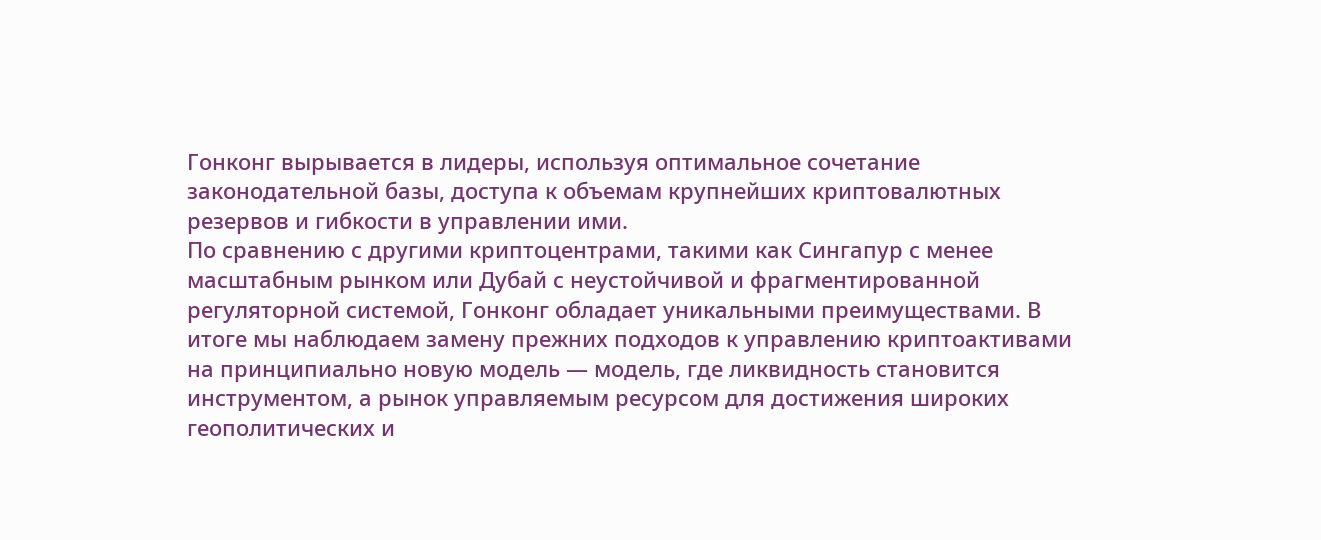Гонконг вырывается в лидеры, используя оптимальное сочетание законодательной базы, доступа к объемам крупнейших криптовалютных резервов и гибкости в управлении ими.
По сравнению с другими криптоцентрами, такими как Сингапур с менее масштабным рынком или Дубай с неустойчивой и фрагментированной регуляторной системой, Гонконг обладает уникальными преимуществами. В итоге мы наблюдаем замену прежних подходов к управлению криптоактивами на принципиально новую модель — модель, где ликвидность становится инструментом, а рынок управляемым ресурсом для достижения широких геополитических и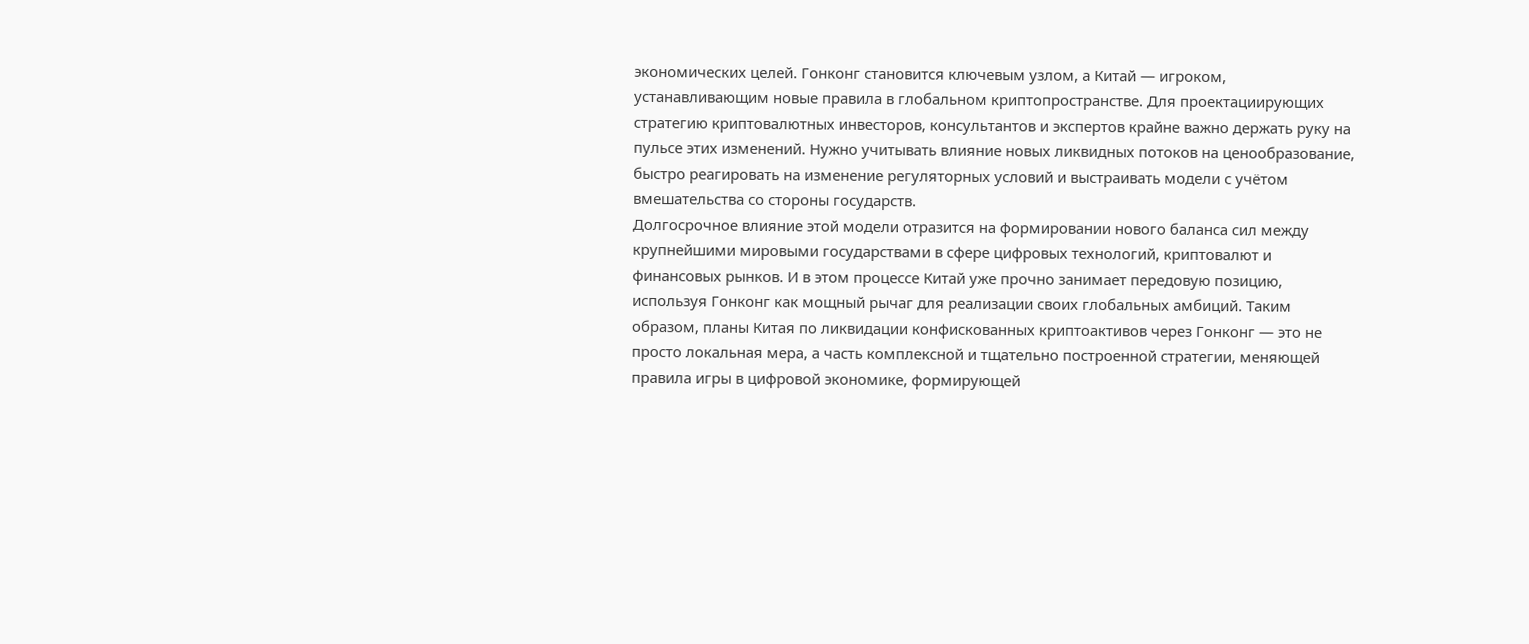экономических целей. Гонконг становится ключевым узлом, а Китай — игроком, устанавливающим новые правила в глобальном криптопространстве. Для проектациирующих стратегию криптовалютных инвесторов, консультантов и экспертов крайне важно держать руку на пульсе этих изменений. Нужно учитывать влияние новых ликвидных потоков на ценообразование, быстро реагировать на изменение регуляторных условий и выстраивать модели с учётом вмешательства со стороны государств.
Долгосрочное влияние этой модели отразится на формировании нового баланса сил между крупнейшими мировыми государствами в сфере цифровых технологий, криптовалют и финансовых рынков. И в этом процессе Китай уже прочно занимает передовую позицию, используя Гонконг как мощный рычаг для реализации своих глобальных амбиций. Таким образом, планы Китая по ликвидации конфискованных криптоактивов через Гонконг — это не просто локальная мера, а часть комплексной и тщательно построенной стратегии, меняющей правила игры в цифровой экономике, формирующей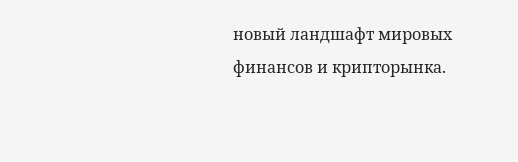новый ландшафт мировых финансов и крипторынка.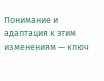Понимание и адаптация к этим изменениям — ключ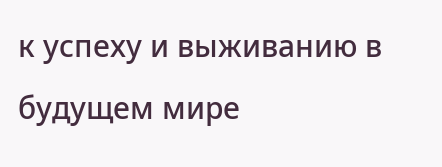к успеху и выживанию в будущем мире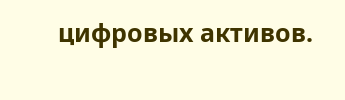цифровых активов.